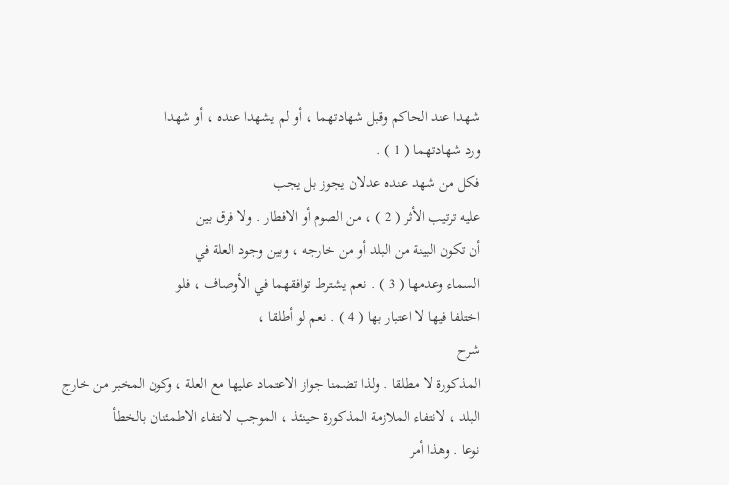شهدا عند الحاكم وقبل شهادتهما ، أو لم يشهدا عنده ، أو شهدا
ورد شهادتهما ( 1 ) .
فكل من شهد عنده عدلان يجوز بل يجب
عليه ترتيب الأثر ( 2 ) ، من الصوم أو الافطار . ولا فرق بين
أن تكون البينة من البلد أو من خارجه ، وبين وجود العلة في
السماء وعدمها ( 3 ) . نعم يشترط توافقهما في الأوصاف ، فلو
اختلفا فيها لا اعتبار بها ( 4 ) . نعم لو أطلقا ،
شرح
المذكورة لا مطلقا . ولذا تضمنا جواز الاعتماد عليها مع العلة ، وكون المخبر من خارج
البلد ، لانتفاء الملازمة المذكورة حينئذ ، الموجب لانتفاء الاطمئنان بالخطأ
نوعا . وهذا أمر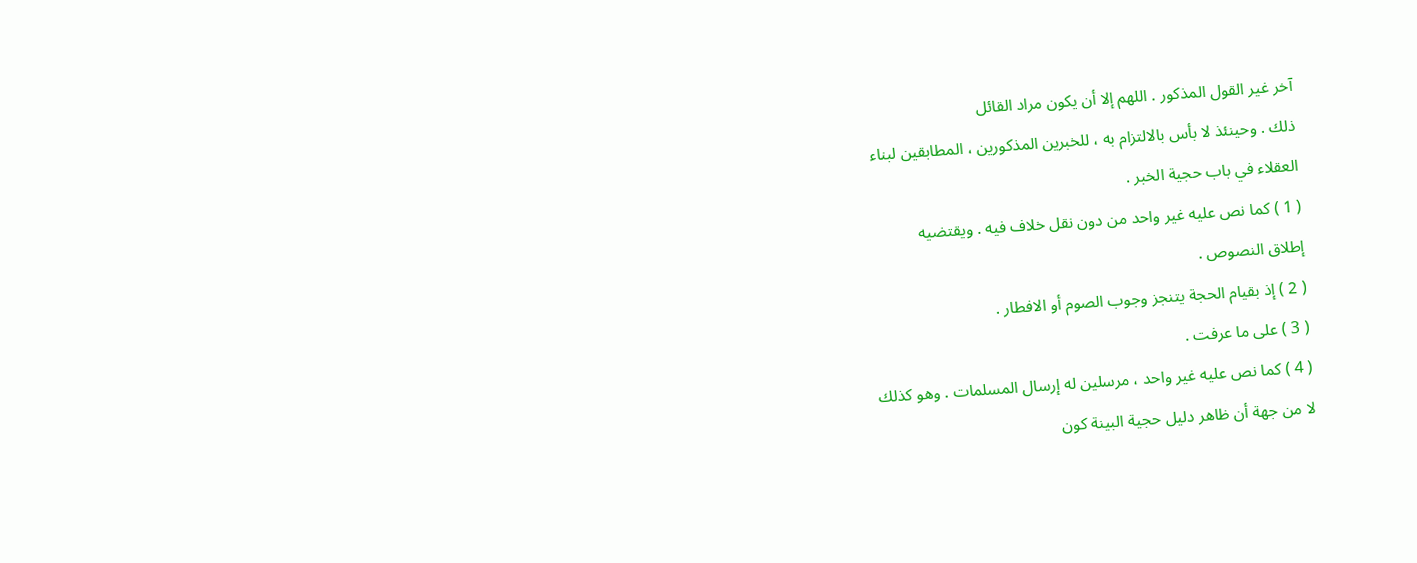آخر غير القول المذكور . اللهم إلا أن يكون مراد القائل
ذلك . وحينئذ لا بأس بالالتزام به ، للخبرين المذكورين ، المطابقين لبناء
العقلاء في باب حجية الخبر .
( 1 ) كما نص عليه غير واحد من دون نقل خلاف فيه . ويقتضيه
إطلاق النصوص .
( 2 ) إذ بقيام الحجة يتنجز وجوب الصوم أو الافطار .
( 3 ) على ما عرفت .
( 4 ) كما نص عليه غير واحد ، مرسلين له إرسال المسلمات . وهو كذلك
لا من جهة أن ظاهر دليل حجية البينة كون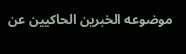موضوعه الخبرين الحاكيين عن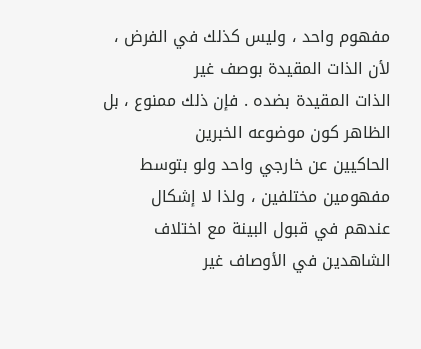مفهوم واحد ، وليس كذلك في الفرض ، لأن الذات المقيدة بوصف غير
الذات المقيدة بضده . فإن ذلك ممنوع ، بل الظاهر كون موضوعه الخبرين
الحاكيين عن خارجي واحد ولو بتوسط مفهومين مختلفين ، ولذا لا إشكال
عندهم في قبول البينة مع اختلاف الشاهدين في الأوصاف غير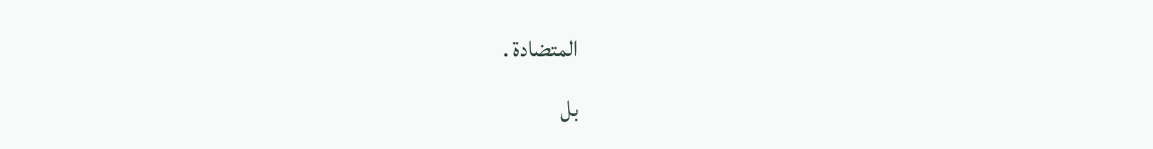المتضادة .
بل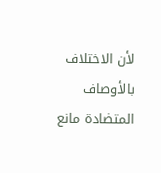لأن الاختلاف بالأوصاف المتضادة مانع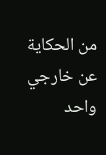من الحكاية عن خارجي واحد